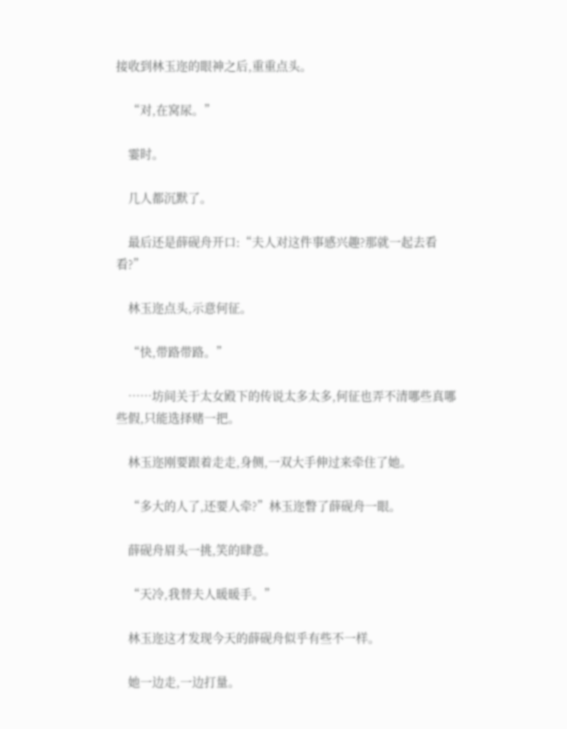接收到林玉迩的眼神之后,重重点头。

    “对,在窝尿。”

    霎时。

    几人都沉默了。

    最后还是薛砚舟开口:“夫人对这件事感兴趣?那就一起去看看?”

    林玉迩点头,示意何征。

    “快,带路带路。”

    ……坊间关于太女殿下的传说太多太多,何征也弄不清哪些真哪些假,只能选择赌一把。

    林玉迩刚要跟着走走,身侧,一双大手伸过来牵住了她。

    “多大的人了,还要人牵?”林玉迩瞥了薛砚舟一眼。

    薛砚舟眉头一挑,笑的肆意。

    “天冷,我替夫人暖暖手。”

    林玉迩这才发现今天的薛砚舟似乎有些不一样。

    她一边走,一边打量。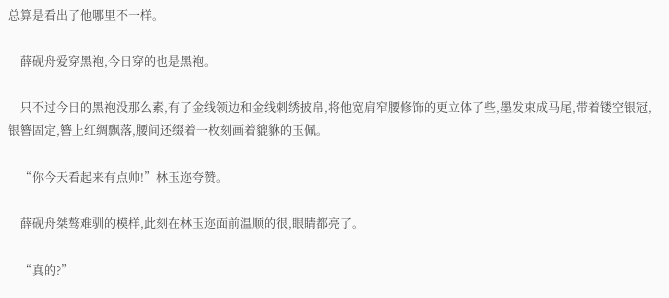总算是看出了他哪里不一样。

    薛砚舟爱穿黑袍,今日穿的也是黑袍。

    只不过今日的黑袍没那么素,有了金线领边和金线刺绣披帛,将他宽肩窄腰修饰的更立体了些,墨发束成马尾,带着镂空银冠,银簪固定,簪上红绸飘落,腰间还缀着一枚刻画着貔貅的玉佩。

    “你今天看起来有点帅!”林玉迩夸赞。

    薛砚舟桀骜难驯的模样,此刻在林玉迩面前温顺的很,眼睛都亮了。

    “真的?”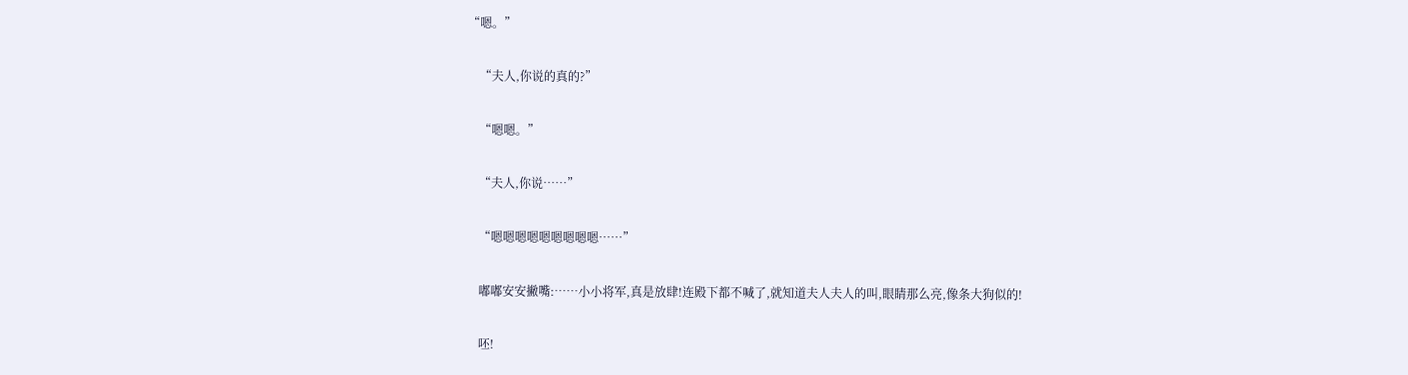“嗯。”

    “夫人,你说的真的?”

    “嗯嗯。”

    “夫人,你说……”

    “嗯嗯嗯嗯嗯嗯嗯嗯嗯……”

    嘟嘟安安撇嘴:……小小将军,真是放肆!连殿下都不喊了,就知道夫人夫人的叫,眼睛那么亮,像条大狗似的!

    呸!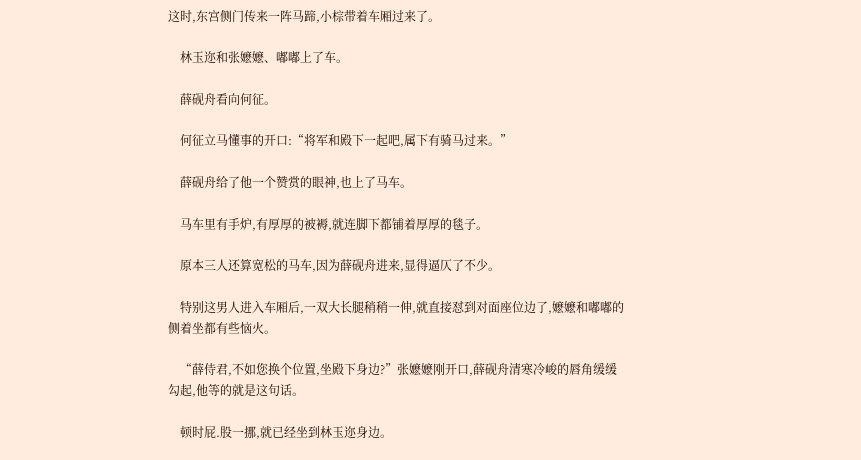这时,东宫侧门传来一阵马蹄,小棕带着车厢过来了。

    林玉迩和张嬷嬷、嘟嘟上了车。

    薛砚舟看向何征。

    何征立马懂事的开口:“将军和殿下一起吧,属下有骑马过来。”

    薛砚舟给了他一个赞赏的眼神,也上了马车。

    马车里有手炉,有厚厚的被褥,就连脚下都铺着厚厚的毯子。

    原本三人还算宽松的马车,因为薛砚舟进来,显得逼仄了不少。

    特别这男人进入车厢后,一双大长腿稍稍一伸,就直接怼到对面座位边了,嬷嬷和嘟嘟的侧着坐都有些恼火。

    “薛侍君,不如您换个位置,坐殿下身边?”张嬷嬷刚开口,薛砚舟清寒冷峻的唇角缓缓勾起,他等的就是这句话。

    顿时屁.股一挪,就已经坐到林玉迩身边。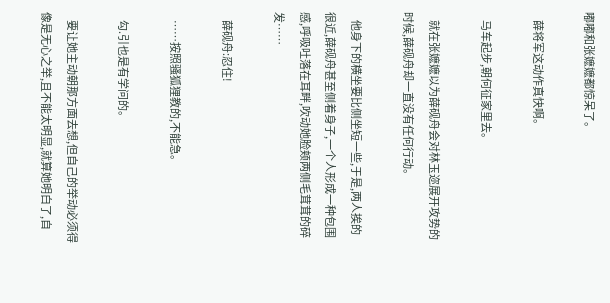嘟嘟和张嬷嬷都惊呆了。

    薛将军这动作真快啊。

    马车起步,朝何征家里去。

    就在张嬷嬷以为薛砚舟会对林玉迩展开攻势的时候,薛砚舟却一直没有任何行动。

    他身下的横坐要比侧坐短一些,于是,两人挨的很近,薛砚舟甚至侧着身子,一个人形成一种包围感,呼吸吐落在耳畔,吹动她脸颊两侧毛茸茸的碎发……

    薛砚舟:忍住!

    ……按照骚狐狸教的,不能急。

    勾.引也是有学问的。

    要让她主动朝那方面去想,但自己的举动必须得像是无心之举,且不能太明显,就算她明白了,自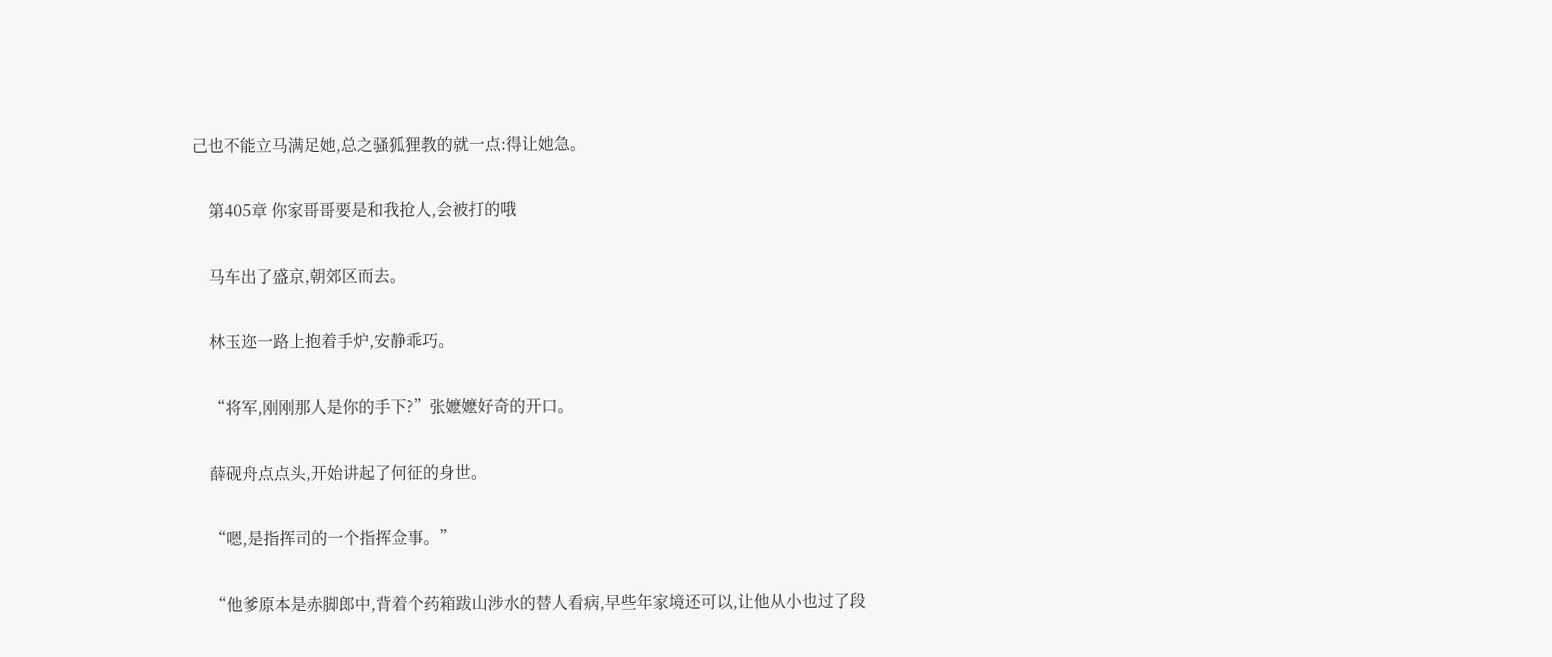己也不能立马满足她,总之骚狐狸教的就一点:得让她急。

    第405章 你家哥哥要是和我抢人,会被打的哦

    马车出了盛京,朝郊区而去。

    林玉迩一路上抱着手炉,安静乖巧。

    “将军,刚刚那人是你的手下?”张嬷嬷好奇的开口。

    薛砚舟点点头,开始讲起了何征的身世。

    “嗯,是指挥司的一个指挥佥事。”

    “他爹原本是赤脚郎中,背着个药箱跋山涉水的替人看病,早些年家境还可以,让他从小也过了段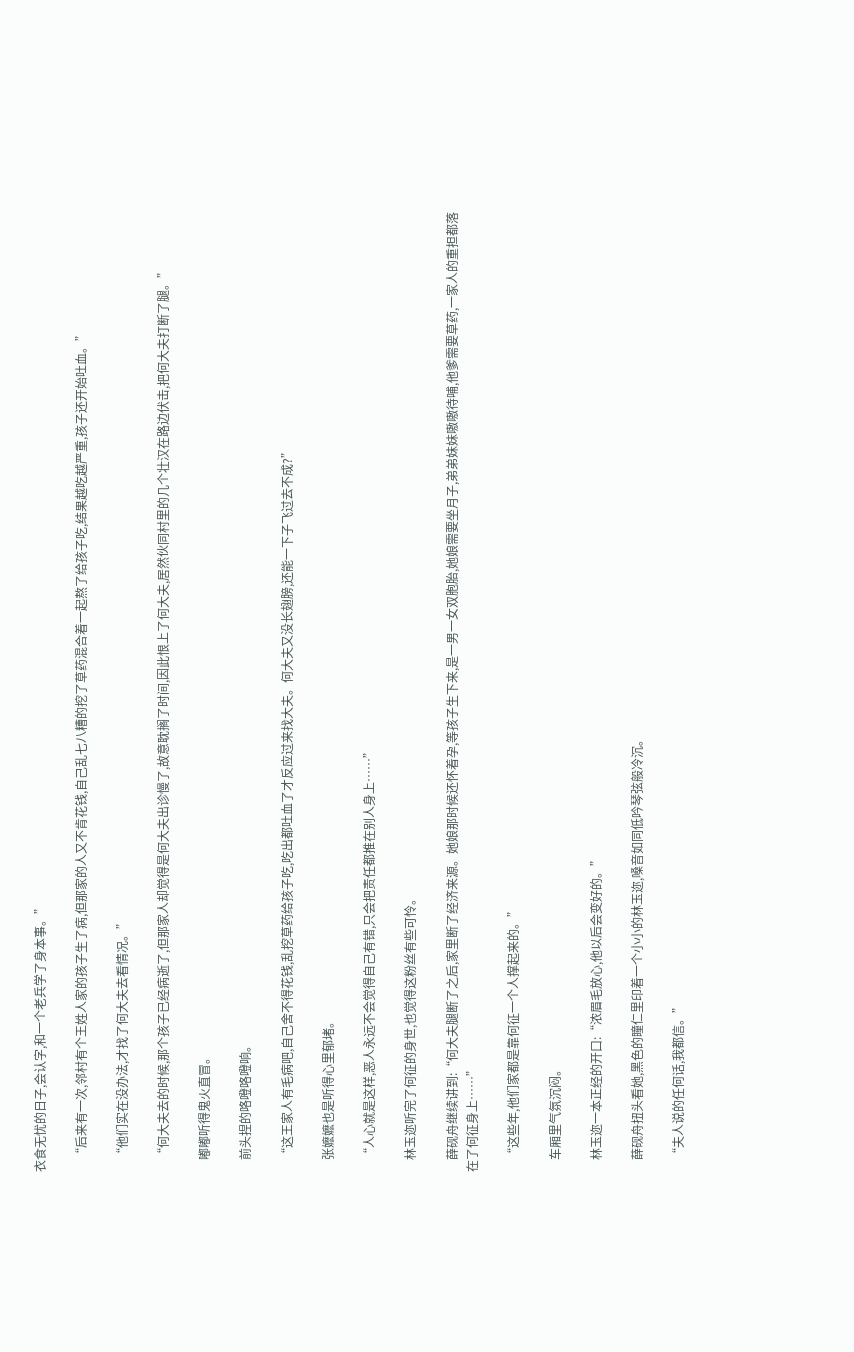衣食无忧的日子,会认字,和一个老兵学了身本事。”

    “后来有一次,邻村有个王姓人家的孩子生了病,但那家的人又不肯花钱,自己乱七八糟的挖了草药混合着一起熬了给孩子吃,结果越吃越严重,孩子还开始吐血。”

    “他们实在没办法,才找了何大夫去看情况。”

    “何大夫去的时候,那个孩子已经病逝了,但那家人却觉得是何大夫出诊慢了,故意耽搁了时间,因此恨上了何大夫,居然伙同村里的几个壮汉在路边伏击,把何大夫打断了腿。”

    嘟嘟听得鬼火直冒。

    前头捏的咯噔咯噔响。

    “这王家人有毛病吧,自己舍不得花钱,乱挖草药给孩子吃,吃出都吐血了才反应过来找大夫。何大夫又没长翅膀,还能一下子飞过去不成?”

    张嬷嬷也是听得心里郁堵。

    “人心就是这样,恶人永远不会觉得自己有错,只会把责任都推在别人身上……”

    林玉迩听完了何征的身世,也觉得这粉丝有些可怜。

    薛砚舟继续讲到:“何大夫腿断了之后,家里断了经济来源。她娘那时候还怀着孕,等孩子生下来,是一男一女双胞胎,她娘需要坐月子,弟弟妹妹嗷嗷待哺,他爹需要草药,一家人的重担都落在了何征身上……”

    “这些年,他们家都是靠何征一个人撑起来的。”

    车厢里气氛沉闷。

    林玉迩一本正经的开口:“浓眉毛放心,他以后会变好的。”

    薛砚舟扭头看她,黑色的瞳仁里印着一个小小的林玉迩,嗓音如同低吟琴弦般冷沉。

    “夫人说的任何话,我都信。”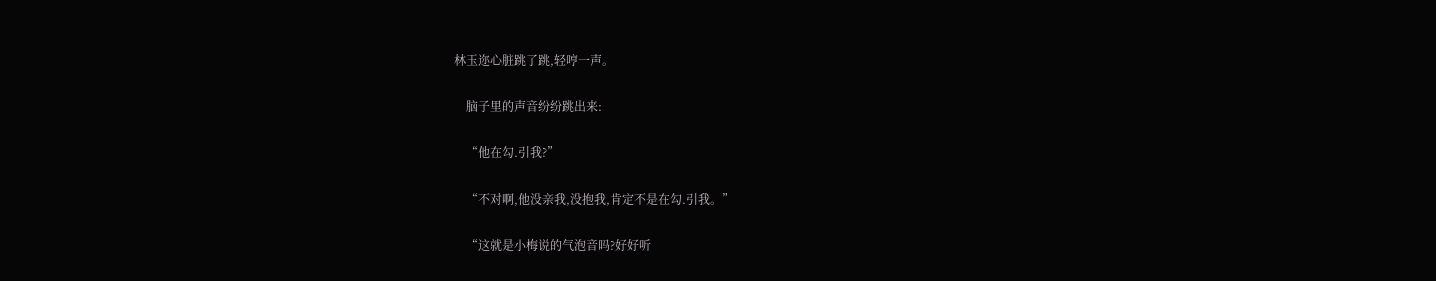林玉迩心脏跳了跳,轻哼一声。

    脑子里的声音纷纷跳出来:

    “他在勾.引我?”

    “不对啊,他没亲我,没抱我,肯定不是在勾.引我。”

    “这就是小梅说的气泡音吗?好好听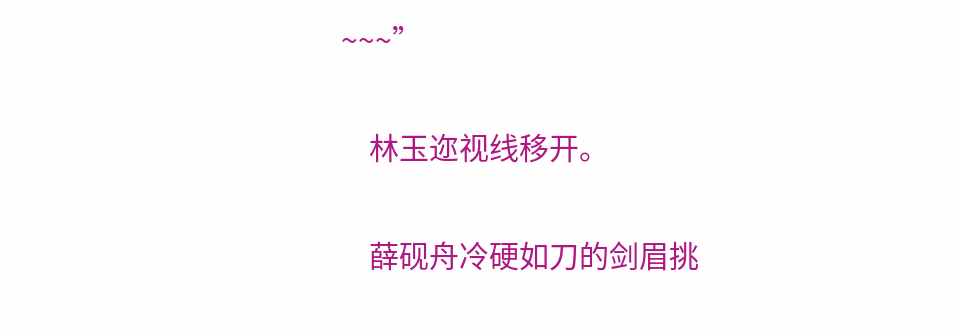~~~”

    林玉迩视线移开。

    薛砚舟冷硬如刀的剑眉挑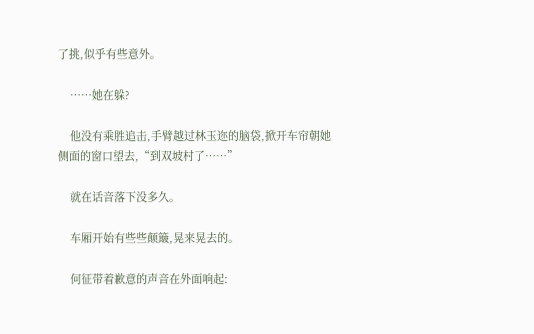了挑,似乎有些意外。

    ……她在躲?

    他没有乘胜追击,手臂越过林玉迩的脑袋,掀开车帘朝她侧面的窗口望去,“到双坡村了……”

    就在话音落下没多久。

    车厢开始有些些颠簸,晃来晃去的。

    何征带着歉意的声音在外面响起: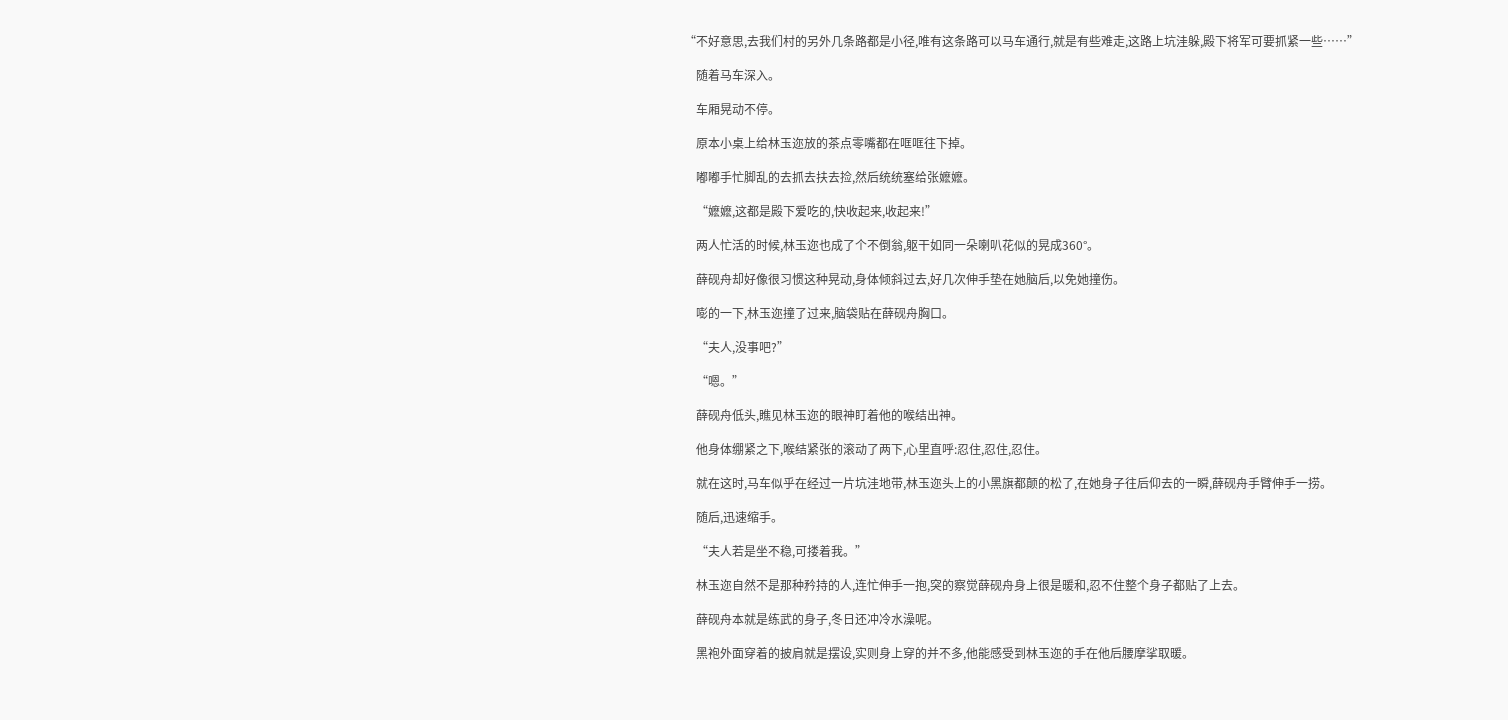“不好意思,去我们村的另外几条路都是小径,唯有这条路可以马车通行,就是有些难走,这路上坑洼躲,殿下将军可要抓紧一些……”

    随着马车深入。

    车厢晃动不停。

    原本小桌上给林玉迩放的茶点零嘴都在哐哐往下掉。

    嘟嘟手忙脚乱的去抓去扶去捡,然后统统塞给张嬷嬷。

    “嬷嬷,这都是殿下爱吃的,快收起来,收起来!”

    两人忙活的时候,林玉迩也成了个不倒翁,躯干如同一朵喇叭花似的晃成360°。

    薛砚舟却好像很习惯这种晃动,身体倾斜过去,好几次伸手垫在她脑后,以免她撞伤。

    嘭的一下,林玉迩撞了过来,脑袋贴在薛砚舟胸口。

    “夫人,没事吧?”

    “嗯。”

    薛砚舟低头,瞧见林玉迩的眼神盯着他的喉结出神。

    他身体绷紧之下,喉结紧张的滚动了两下,心里直呼:忍住,忍住,忍住。

    就在这时,马车似乎在经过一片坑洼地带,林玉迩头上的小黑旗都颠的松了,在她身子往后仰去的一瞬,薛砚舟手臂伸手一捞。

    随后,迅速缩手。

    “夫人若是坐不稳,可搂着我。”

    林玉迩自然不是那种矜持的人,连忙伸手一抱,突的察觉薛砚舟身上很是暖和,忍不住整个身子都贴了上去。

    薛砚舟本就是练武的身子,冬日还冲冷水澡呢。

    黑袍外面穿着的披肩就是摆设,实则身上穿的并不多,他能感受到林玉迩的手在他后腰摩挲取暖。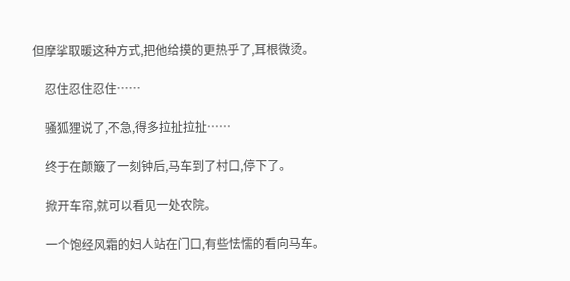但摩挲取暖这种方式,把他给摸的更热乎了,耳根微烫。

    忍住忍住忍住……

    骚狐狸说了,不急,得多拉扯拉扯……

    终于在颠簸了一刻钟后,马车到了村口,停下了。

    掀开车帘,就可以看见一处农院。

    一个饱经风霜的妇人站在门口,有些怯懦的看向马车。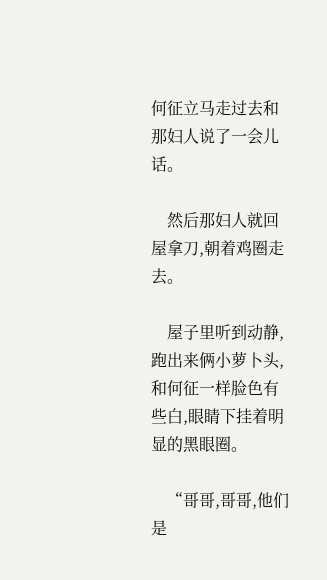何征立马走过去和那妇人说了一会儿话。

    然后那妇人就回屋拿刀,朝着鸡圈走去。

    屋子里听到动静,跑出来俩小萝卜头,和何征一样脸色有些白,眼睛下挂着明显的黑眼圈。

    “哥哥,哥哥,他们是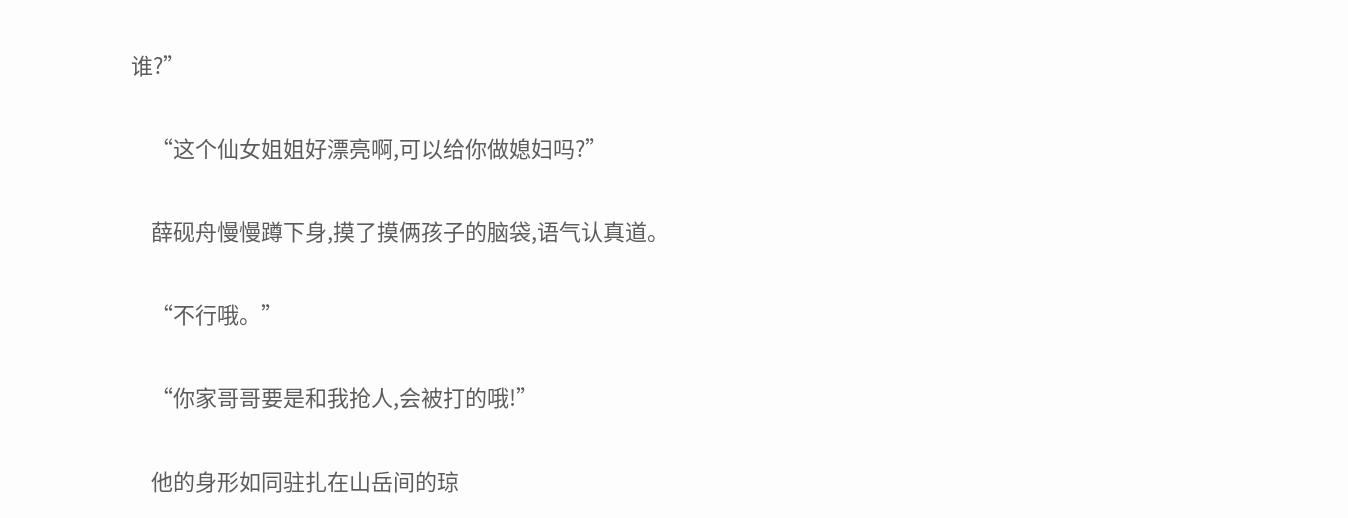谁?”

    “这个仙女姐姐好漂亮啊,可以给你做媳妇吗?”

    薛砚舟慢慢蹲下身,摸了摸俩孩子的脑袋,语气认真道。

    “不行哦。”

    “你家哥哥要是和我抢人,会被打的哦!”

    他的身形如同驻扎在山岳间的琼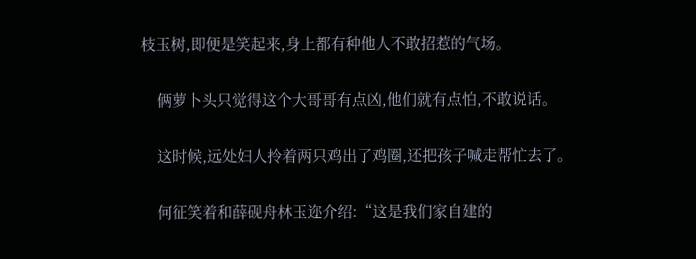枝玉树,即便是笑起来,身上都有种他人不敢招惹的气场。

    俩萝卜头只觉得这个大哥哥有点凶,他们就有点怕,不敢说话。

    这时候,远处妇人拎着两只鸡出了鸡圈,还把孩子喊走帮忙去了。

    何征笑着和薛砚舟林玉迩介绍:“这是我们家自建的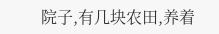院子,有几块农田,养着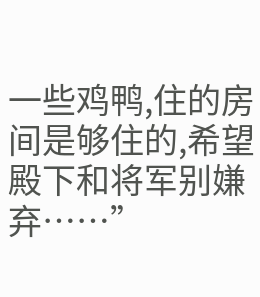一些鸡鸭,住的房间是够住的,希望殿下和将军别嫌弃……”